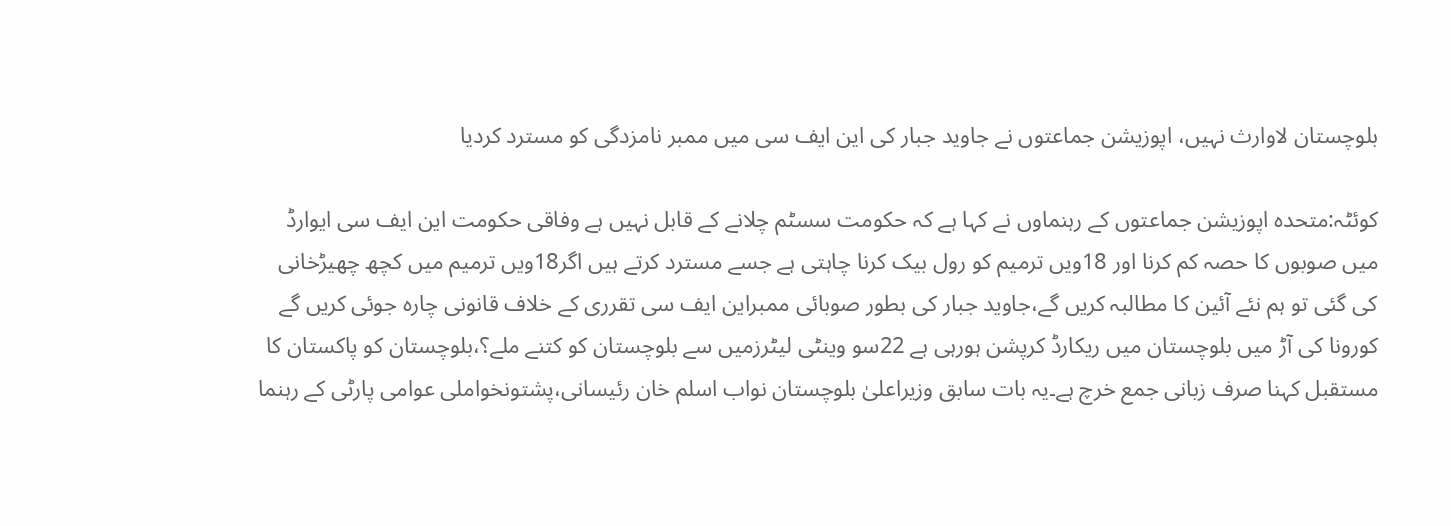بلوچستان لاوارث نہیں، اپوزیشن جماعتوں نے جاوید جبار کی این ایف سی میں ممبر نامزدگی کو مسترد کردیا

کوئٹہ:متحدہ اپوزیشن جماعتوں کے رہنماوں نے کہا ہے کہ حکومت سسٹم چلانے کے قابل نہیں ہے وفاقی حکومت این ایف سی ایوارڈ میں صوبوں کا حصہ کم کرنا اور 18ویں ترمیم کو رول بیک کرنا چاہتی ہے جسے مسترد کرتے ہیں اگر18ویں ترمیم میں کچھ چھیڑخانی کی گئی تو ہم نئے آئین کا مطالبہ کریں گے،جاوید جبار کی بطور صوبائی ممبراین ایف سی تقرری کے خلاف قانونی چارہ جوئی کریں گے کورونا کی آڑ میں بلوچستان میں ریکارڈ کرپشن ہورہی ہے 22سو وینٹی لیٹرزمیں سے بلوچستان کو کتنے ملے؟،بلوچستان کو پاکستان کا مستقبل کہنا صرف زبانی جمع خرچ ہے۔یہ بات سابق وزیراعلیٰ بلوچستان نواب اسلم خان رئیسانی،پشتونخواملی عوامی پارٹی کے رہنما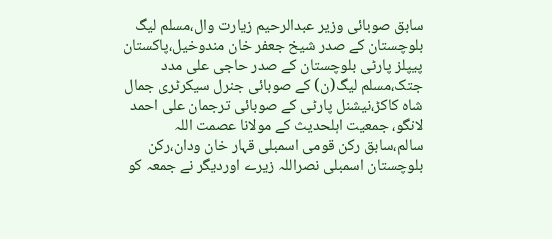سابق صوبائی وزیر عبدالرحیم زیارت وال،مسلم لیگ بلوچستان کے صدر شیخ جعفر خان مندوخیل،پاکستان پیپلز پارٹی بلوچستان کے صدر حاجی علی مدد جتک،مسلم لیگ(ن) کے صوبائی جنرل سیکرٹری جمال شاہ کاکڑ،نیشنل پارٹی کے صوبائی ترجمان علی احمد لانگو، جمعیت اہلحدیث کے مولانا عصمت اللہ سالم،سابق رکن قومی اسمبلی قہار خان ودان،رکن بلوچستان اسمبلی نصراللہ زیرے اوردیگر نے جمعہ کو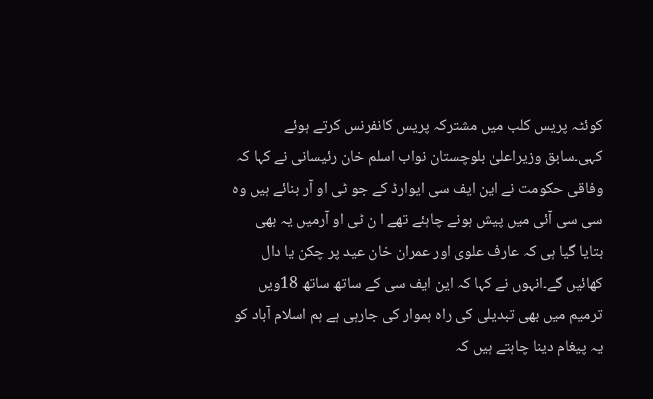کوئٹہ پریس کلب میں مشترکہ پریس کانفرنس کرتے ہوئے کہی۔سابق وزیراعلیٰ بلوچستان نواب اسلم خان رئیسانی نے کہا کہ وفاقی حکومت نے این ایف سی ایوارڈ کے جو ٹی او آر بنائے ہیں وہ سی سی آئی میں پیش ہونے چاہئے تھے ا ن ٹی او آرمیں یہ بھی بتایا گیا ہی کہ عارف علوی اور عمران خان عید پر چکن یا دال کھائیں گے۔انہوں نے کہا کہ این ایف سی کے ساتھ ساتھ 18ویں ترمیم میں بھی تبدیلی کی راہ ہموار کی جارہی ہے ہم اسلام آباد کو یہ پیغام دینا چاہتے ہیں کہ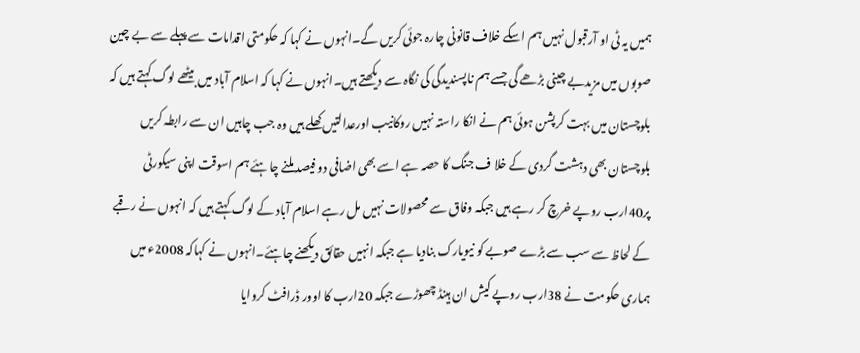ہمیں یہ ٹی او آرقبول نہیں ہم اسکے خلاف قانونی چارہ جوئی کریں گے۔انہوں نے کہا کہ حکومتی اقدامات سے پہلے سے بے چین صوبوں میں مزیدبے چینی بڑھے گی جسے ہم ناپسندیدگی کی نگاہ سے دیکھتے ہیں۔انہوں نے کہا کہ اسلام آباد میں بیٹھے لوگ کہتے ہیں کہ بلوچستان میں بہت کرپشن ہوئی ہم نے انکا راستہ نہیں روکانیب اورعدالتیں کھلے ہیں وہ جب چاہیں ان سے رابطہ کریں بلوچستان بھی دہشت گردی کے خلا ف جنگ کا حصہ ہے اسے بھی اضافی دو فیصد ملنے چاہئے ہم اسوقت اپنی سیکورٹی پر40ارب روپے خرچ کر رہے ہیں جبکہ وفاق سے محصولات نہیں مل رہے اسلام آباد کے لوگ کہتے ہیں کہ انہوں نے رقبے کے لحاظ سے سب سے بڑے صوبے کو نیویارک بنادیا ہے جبکہ انہیں حقائق دیکھنے چاہئے۔انہوں نے کہاکہ 2008ء میں ہماری حکومت نے 38ارب روپے کیش ان ہینڈ چھوڑے جبکہ 20ارب کا اوور ڈرافٹ کروایا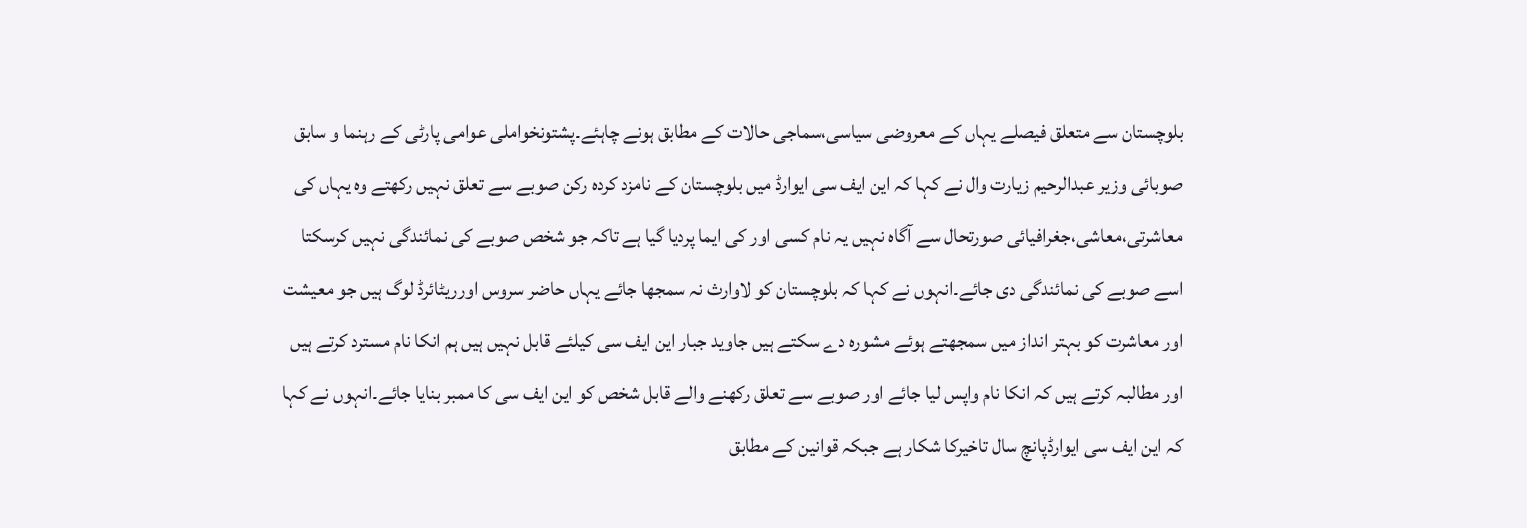بلوچستان سے متعلق فیصلے یہاں کے معروضی سیاسی،سماجی حالات کے مطابق ہونے چاہئے۔پشتونخواملی عوامی پارٹی کے رہنما و سابق صوبائی وزیر عبدالرحیم زیارت وال نے کہا کہ این ایف سی ایوارڈ میں بلوچستان کے نامزد کردہ رکن صوبے سے تعلق نہیں رکھتے وہ یہاں کی معاشرتی،معاشی،جغرافیائی صورتحال سے آگاہ نہیں یہ نام کسی اور کی ایما پردیا گیا ہے تاکہ جو شخص صوبے کی نمائندگی نہیں کرسکتا اسے صوبے کی نمائندگی دی جائے۔انہوں نے کہا کہ بلوچستان کو لاوارث نہ سمجھا جائے یہاں حاضر سروس اورریٹائرڈ لوگ ہیں جو معیشت اور معاشرت کو بہتر انداز میں سمجھتے ہوئے مشورہ دے سکتے ہیں جاوید جبار این ایف سی کیلئے قابل نہیں ہیں ہم انکا نام مسترد کرتے ہیں اور مطالبہ کرتے ہیں کہ انکا نام واپس لیا جائے اور صوبے سے تعلق رکھنے والے قابل شخص کو این ایف سی کا ممبر بنایا جائے۔انہوں نے کہا کہ این ایف سی ایوارڈپانچ سال تاخیرکا شکار ہے جبکہ قوانین کے مطابق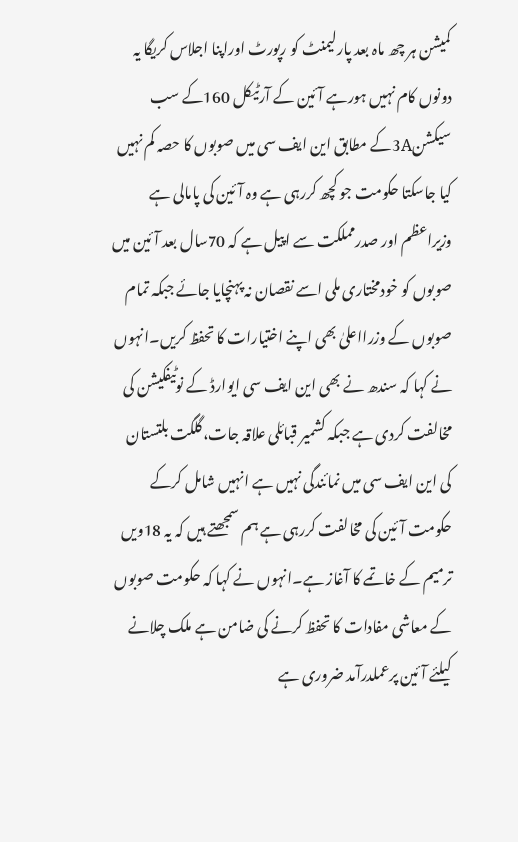کمیشن ہر چھ ماہ بعد پارلیمنٹ کو رپورٹ اوراپنا اجلاس کریگا یہ دونوں کام نہیں ہورہے آئین کے آرٹیکل 160کے سب سیکشن3Aکے مطابق این ایف سی میں صوبوں کا حصہ کم نہیں کیا جاسکتا حکومت جو کچھ کررہی ہے وہ آئین کی پامالی ہے وزیراعظم اور صدرمملکت سے اپیل ہے کہ 70سال بعد آئین میں صوبوں کو خودمختاری ملی اسے نقصان نہ پہنچایا جائے جبکہ تمام صوبوں کے وزرااعلیٰ بھی اپنے اختیارات کا تحفظ کریں۔انہوں نے کہا کہ سندھ نے بھی این ایف سی ایوارڈ کے نوٹیفکیشن کی مخالفت کردی ہے جبکہ کشمیر قبائلی علاقہ جات،گلگت بلتستان کی این ایف سی میں نمائندگی نہیں ہے انہیں شامل کرکے حکومت آئین کی مخالفت کررہی ہے ہم سمجھتے ہیں کہ یہ 18ویں ترمیم کے خاتمے کا آغاز ہے۔انہوں نے کہا کہ حکومت صوبوں کے معاشی مفادات کا تحفظ کرنے کی ضامن ہے ملک چلانے کیلئے آئین پرعملدرآمد ضروری ہے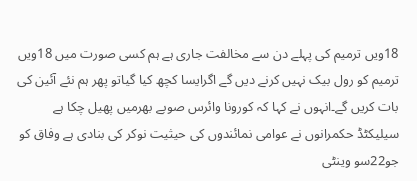18ویں ترمیم کی پہلے دن سے مخالفت جاری ہے ہم کسی صورت میں 18ویں ترمیم کو رول بیک نہیں کرنے دیں گے اگرایسا کچھ کیا گیاتو پھر ہم نئے آئین کی بات کریں گے۔انہوں نے کہا کہ کورونا وائرس صوبے بھرمیں پھیل چکا ہے سیلیکٹڈ حکمرانوں نے عوامی نمائندوں کی حیثیت نوکر کی بنادی ہے وفاق کو جو22سو وینٹی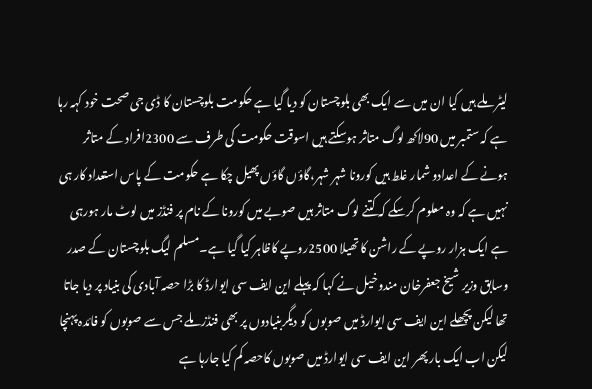لیٹر ملے ہیں کیا ان میں سے ایک بھی بلوچستان کو دیا گیا ہے حکومت بلوچستان کا ڈی جی صحت خود کہہ رہا ہے کہ ستمبر میں 90لاکھ لوگ متاثر ہوسکتے ہیں اسوقت حکومت کی طرف سے 2300افراد کے متاثر ہونے کے اعدادو شمار غلط ہیں کورونا شہر شہر،گاؤں گاؤں پھیل چکا ہے حکومت کے پاس استعداد کار ہی نہیں ہے کہ وہ معلوم کرسکے کہ کتنے لوگ متاثر ہیں صوبے میں کورونا کے نام پر فنڈز میں لوٹ مار ہورہی ہے ایک ہزار روپے کے راشن کا تھیلا 2500روپے کاظاہر کیا گیا ہے۔مسلم لیگ بلوچستان کے صدر وسابق وزیر شیخ جعفرخان مندوخیل نے کہا کہ پہلے این ایف سی ایوارڈ کا بڑا حصہ آبادی کی بنیاد پر دیا جاتا تھا لیکن پچھلے این ایف سی ایوارڈ میں صوبوں کو دیگربنیادوں پر بھی فنڈز ملے جس سے صوبوں کو فائدہ پہنچا لیکن اب ایک بار پھر این ایف سی ایوارڈ میں صوبوں کاحصہ کم کیا جارہا ہے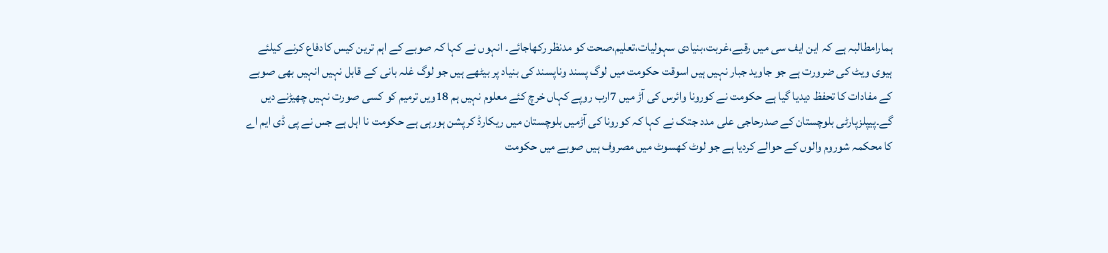ہمارامطالبہ ہے کہ این ایف سی میں رقبے،غربت،بنیادی سہولیات،تعلیم،صحت کو مدنظر رکھاجائے۔ انہوں نے کہا کہ صوبے کے اہم ترین کیس کادفاع کرنے کیلئے ہیوی ویٹ کی ضرورت ہے جو جاوید جبار نہیں ہیں اسوقت حکومت میں لوگ پسند وناپسند کی بنیاد پر بیٹھے ہیں جو لوگ غلہ بانی کے قابل نہیں انہیں بھی صوبے کے مفادات کا تحفظ دیدیا گیا ہے حکومت نے کورونا وائرس کی آڑ میں 7ارب روپے کہاں خرچ کئے معلوم نہیں ہم 18ویں ترمیم کو کسی صورت نہیں چھیڑنے دیں گے۔پیپلزپارٹی بلوچستان کے صدرحاجی علی مدد جتک نے کہا کہ کورونا کی آڑمیں بلوچستان میں ریکارڈ کرپشن ہورہی ہے حکومت نا اہل ہے جس نے پی ڈی ایم اے کا محکمہ شوروم والوں کے حوالے کردیا ہے جو لوٹ کھسوٹ میں مصروف ہیں صوبے میں حکومت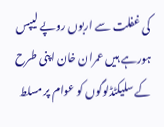کی غفلت سے اربوں روپے لیپس ہورہے ہیں عمران خان اپنی طرح کے سلیکٹڈلوگوں کو عوام پر مسلط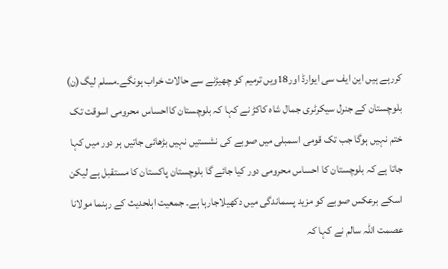کررہے ہیں این ایف سی ایوارڈ اور18ویں ترمیم کو چھیڑنے سے حالات خراب ہونگے۔مسلم لیگ(ن) بلوچستان کے جنرل سیکرٹری جمال شاہ کاکڑ نے کہا کہ بلوچستان کااحساس محرومی اسوقت تک ختم نہیں ہوگا جب تک قومی اسمبلی میں صوبے کی نشستیں نہیں بڑھائی جاتیں ہر دور میں کہا جاتا ہے کہ بلوچستان کا احساس محرومی دور کیا جائے گا بلوچستان پاکستان کا مستقبل ہے لیکن اسکے برعکس صوبے کو مزید پسماندگی میں دکھیلاجارہا ہے۔ جمعیت اہلحدیث کے رہنما مولانا عصمت اللہ سالم نے کہا کہ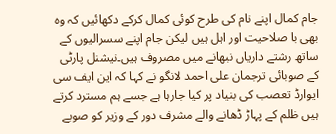جام کمال اپنے نام کی طرح کوئی کمال کرکے دکھائیں کہ وہ بھی با صلاحیت اور اہل ہیں لیکن جام اپنے سسرالیوں کے ساتھ رشتے داریاں نبھانے میں مصروف ہیں۔نیشنل پارٹی کے صوبائی ترجمان علی احمد لانگو نے کہا کہ این ایف سی ایوارڈ تعصب کی بنیاد پر کیا جارہا ہے جسے ہم مسترد کرتے ہیں ظلم کے پہاڑ ڈھانے والے مشرف دور کے وزیر کو صوبے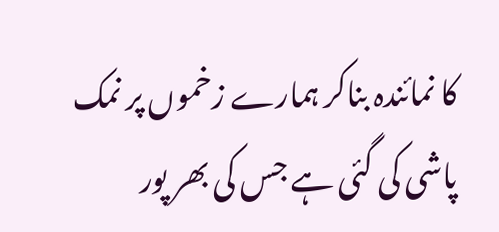کا نمائندہ بناکر ہمارے زخموں پر نمک پاشی کی گئی ہے جس کی بھر پور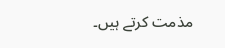مذمت کرتے ہیں۔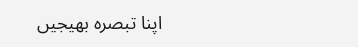اپنا تبصرہ بھیجیں